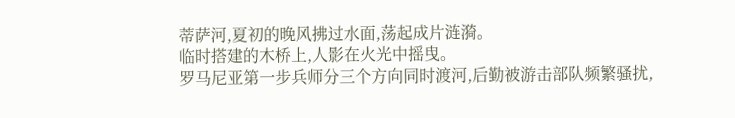蒂萨河,夏初的晚风拂过水面,荡起成片涟漪。
临时搭建的木桥上,人影在火光中摇曳。
罗马尼亚第一步兵师分三个方向同时渡河,后勤被游击部队频繁骚扰,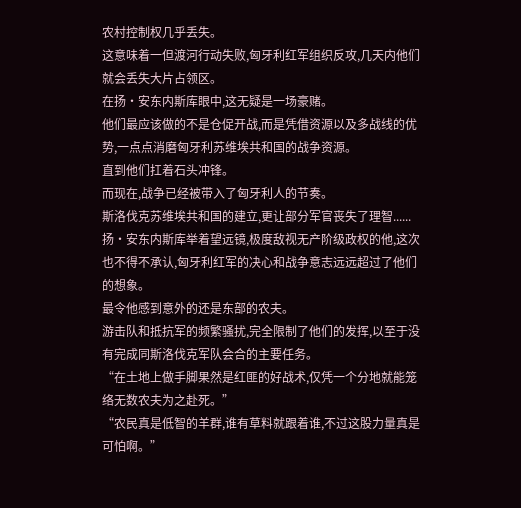农村控制权几乎丢失。
这意味着一但渡河行动失败,匈牙利红军组织反攻,几天内他们就会丢失大片占领区。
在扬·安东内斯库眼中,这无疑是一场豪赌。
他们最应该做的不是仓促开战,而是凭借资源以及多战线的优势,一点点消磨匈牙利苏维埃共和国的战争资源。
直到他们扛着石头冲锋。
而现在,战争已经被带入了匈牙利人的节奏。
斯洛伐克苏维埃共和国的建立,更让部分军官丧失了理智......
扬·安东内斯库举着望远镜,极度敌视无产阶级政权的他,这次也不得不承认,匈牙利红军的决心和战争意志远远超过了他们的想象。
最令他感到意外的还是东部的农夫。
游击队和抵抗军的频繁骚扰,完全限制了他们的发挥,以至于没有完成同斯洛伐克军队会合的主要任务。
“在土地上做手脚果然是红匪的好战术,仅凭一个分地就能笼络无数农夫为之赴死。”
“农民真是低智的羊群,谁有草料就跟着谁,不过这股力量真是可怕啊。”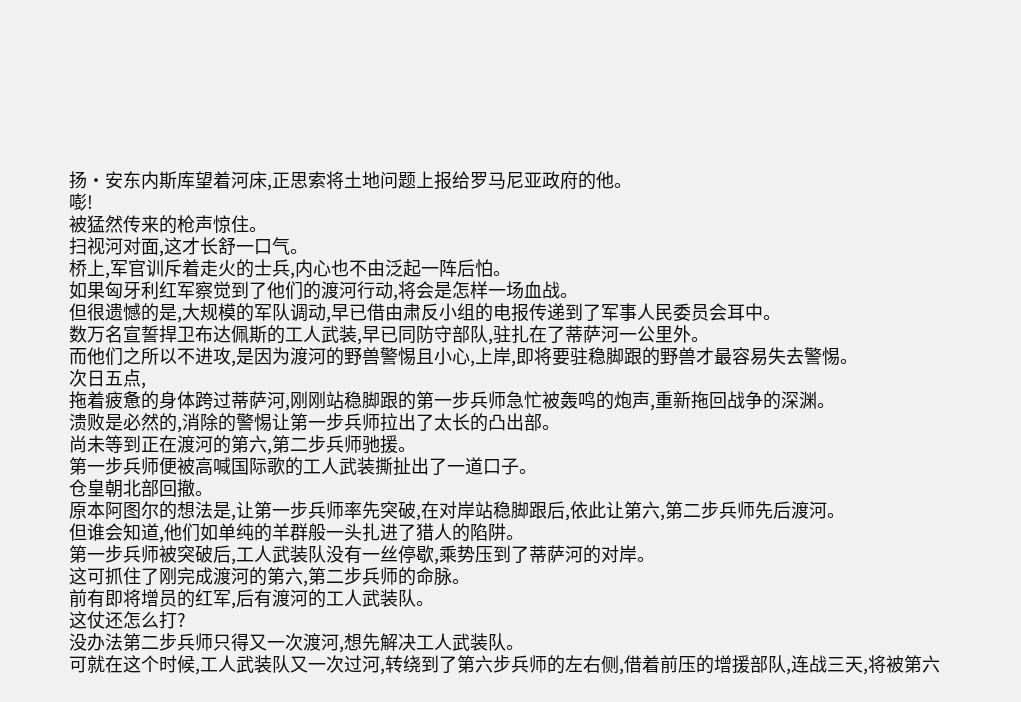扬·安东内斯库望着河床,正思索将土地问题上报给罗马尼亚政府的他。
嘭!
被猛然传来的枪声惊住。
扫视河对面,这才长舒一口气。
桥上,军官训斥着走火的士兵,内心也不由泛起一阵后怕。
如果匈牙利红军察觉到了他们的渡河行动,将会是怎样一场血战。
但很遗憾的是,大规模的军队调动,早已借由肃反小组的电报传递到了军事人民委员会耳中。
数万名宣誓捍卫布达佩斯的工人武装,早已同防守部队,驻扎在了蒂萨河一公里外。
而他们之所以不进攻,是因为渡河的野兽警惕且小心,上岸,即将要驻稳脚跟的野兽才最容易失去警惕。
次日五点,
拖着疲惫的身体跨过蒂萨河,刚刚站稳脚跟的第一步兵师急忙被轰鸣的炮声,重新拖回战争的深渊。
溃败是必然的,消除的警惕让第一步兵师拉出了太长的凸出部。
尚未等到正在渡河的第六,第二步兵师驰援。
第一步兵师便被高喊国际歌的工人武装撕扯出了一道口子。
仓皇朝北部回撤。
原本阿图尔的想法是,让第一步兵师率先突破,在对岸站稳脚跟后,依此让第六,第二步兵师先后渡河。
但谁会知道,他们如单纯的羊群般一头扎进了猎人的陷阱。
第一步兵师被突破后,工人武装队没有一丝停歇,乘势压到了蒂萨河的对岸。
这可抓住了刚完成渡河的第六,第二步兵师的命脉。
前有即将增员的红军,后有渡河的工人武装队。
这仗还怎么打?
没办法第二步兵师只得又一次渡河,想先解决工人武装队。
可就在这个时候,工人武装队又一次过河,转绕到了第六步兵师的左右侧,借着前压的增援部队,连战三天,将被第六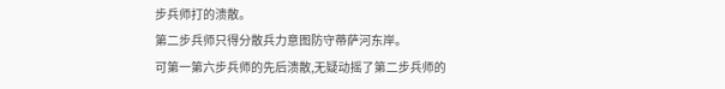步兵师打的溃散。
第二步兵师只得分散兵力意图防守蒂萨河东岸。
可第一第六步兵师的先后溃散,无疑动摇了第二步兵师的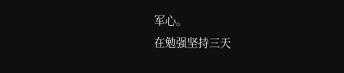军心。
在勉强坚持三天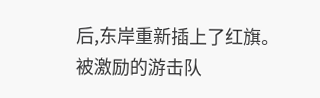后,东岸重新插上了红旗。
被激励的游击队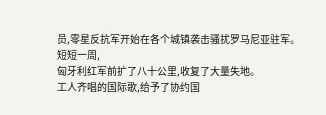员,零星反抗军开始在各个城镇袭击骚扰罗马尼亚驻军。
短短一周,
匈牙利红军前扩了八十公里,收复了大量失地。
工人齐唱的国际歌,给予了协约国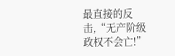最直接的反击,“无产阶级政权不会亡!”